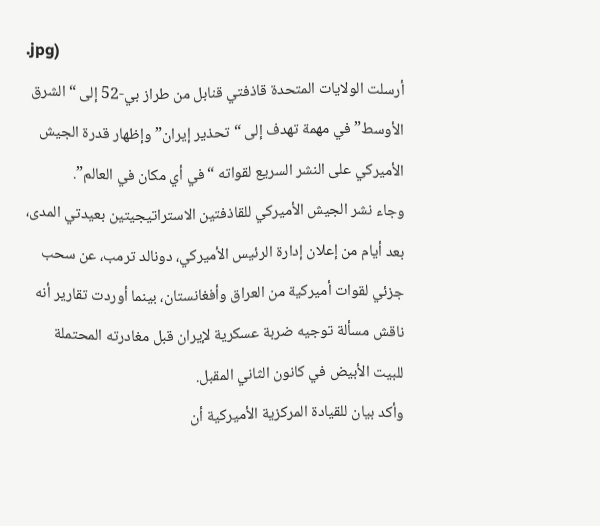.jpg)
أرسلت الولايات المتحدة قاذفتي قنابل من طراز بي-52 إلى “الشرق الأوسط” في مهمة تهدف إلى “تحذير إيران” وإظهار قدرة الجيش الأميركي على النشر السريع لقواته “في أي مكان في العالم”.
وجاء نشر الجيش الأميركي للقاذفتين الاستراتيجيتين بعيدتي المدى، بعد أيام من إعلان إدارة الرئيس الأميركي، دونالد ترمب، عن سحب جزئي لقوات أميركية من العراق وأفغانستان، بينما أوردت تقارير أنه ناقش مسألة توجيه ضربة عسكرية لإيران قبل مغادرته المحتملة للبيت الأبيض في كانون الثاني المقبل.
وأكد بيان للقيادة المركزية الأميركية أن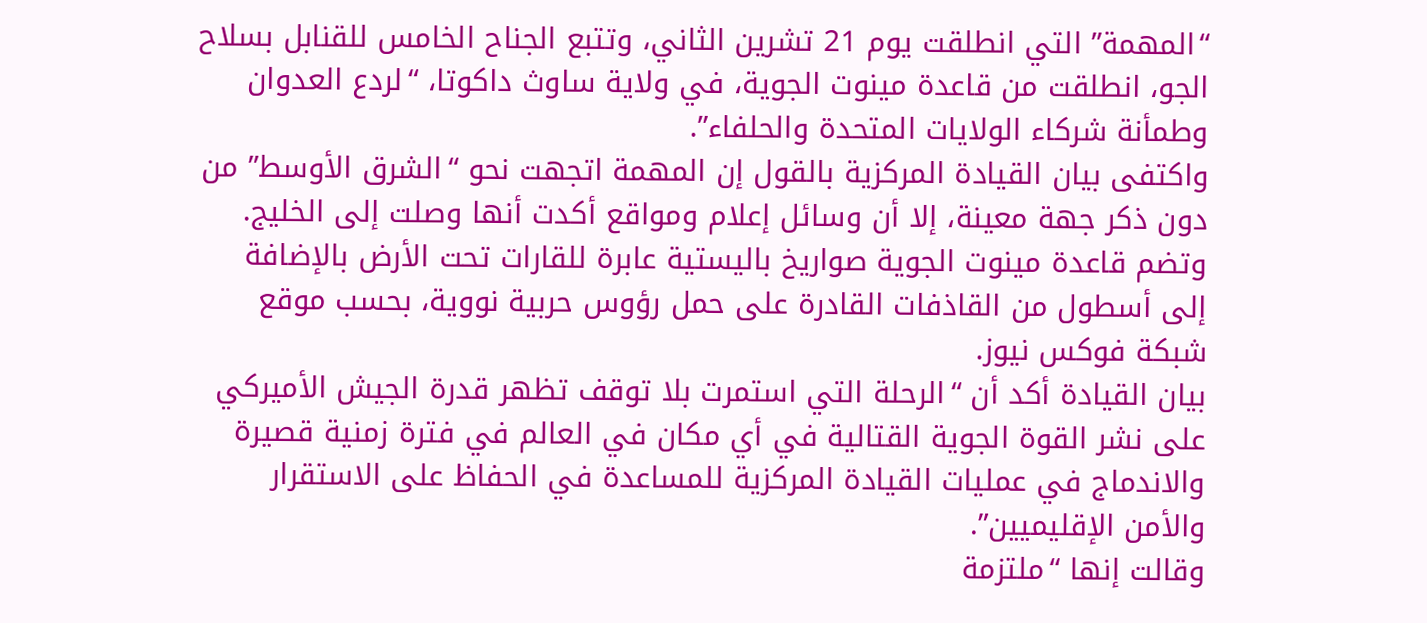“المهمة” التي انطلقت يوم 21 تشرين الثاني، وتتبع الجناح الخامس للقنابل بسلاح الجو، انطلقت من قاعدة مينوت الجوية، في ولاية ساوث داكوتا، “لردع العدوان وطمأنة شركاء الولايات المتحدة والحلفاء”.
واكتفى بيان القيادة المركزية بالقول إن المهمة اتجهت نحو “الشرق الأوسط” من دون ذكر جهة معينة، إلا أن وسائل إعلام ومواقع أكدت أنها وصلت إلى الخليج.
وتضم قاعدة مينوت الجوية صواريخ باليستية عابرة للقارات تحت الأرض بالإضافة إلى أسطول من القاذفات القادرة على حمل رؤوس حربية نووية، بحسب موقع شبكة فوكس نيوز.
بيان القيادة أكد أن “الرحلة التي استمرت بلا توقف تظهر قدرة الجيش الأميركي على نشر القوة الجوية القتالية في أي مكان في العالم في فترة زمنية قصيرة والاندماج في عمليات القيادة المركزية للمساعدة في الحفاظ على الاستقرار والأمن الإقليميين”.
وقالت إنها “ملتزمة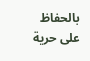بالحفاظ على حرية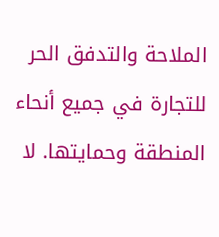الملاحة والتدفق الحر للتجارة في جميع أنحاء المنطقة وحمايتها. لا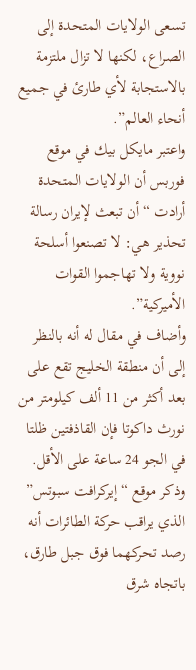تسعى الولايات المتحدة إلى الصراع، لكنها لا تزال ملتزمة بالاستجابة لأي طارئ في جميع أنحاء العالم”.
واعتبر مايكل بيك في موقع فوربس أن الولايات المتحدة أرادت “أن تبعث لإيران رسالة تحذير هي: لا تصنعوا أسلحة نووية ولا تهاجموا القوات الأميركية”.
وأضاف في مقال له أنه بالنظر إلى أن منطقة الخليج تقع على بعد أكثر من 11 ألف كيلومتر من نورث داكوتا فإن القاذفتين ظلتا في الجو 24 ساعة على الأقل. وذكر موقع “إيركرافت سبوتس” الذي يراقب حركة الطائرات أنه رصد تحركهما فوق جبل طارق، باتجاه شرق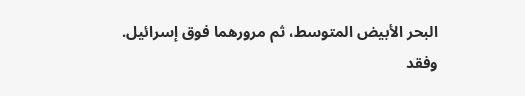البحر الأبيض المتوسط، ثم مرورهما فوق إسرائيل.
وفقد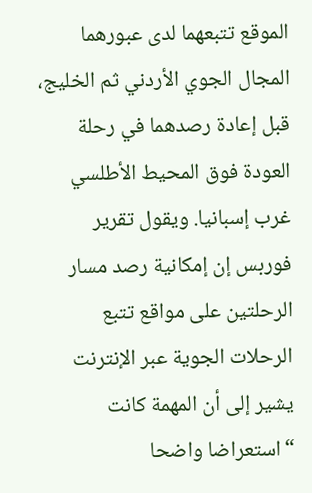الموقع تتبعهما لدى عبورهما المجال الجوي الأردني ثم الخليج، قبل إعادة رصدهما في رحلة العودة فوق المحيط الأطلسي غرب إسبانيا. ويقول تقرير فوربس إن إمكانية رصد مسار الرحلتين على مواقع تتبع الرحلات الجوية عبر الإنترنت يشير إلى أن المهمة كانت “استعراضا واضحا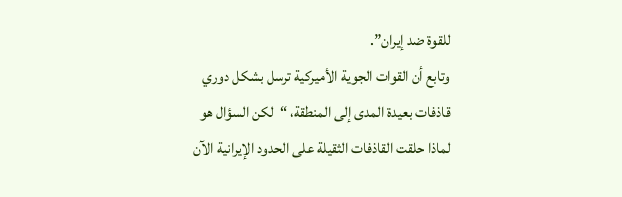للقوة ضد إيران”.
وتابع أن القوات الجوية الأميركية ترسل بشكل دوري قاذفات بعيدة المدى إلى المنطقة، “لكن السؤال هو لماذا حلقت القاذفات الثقيلة على الحدود الإيرانية الآن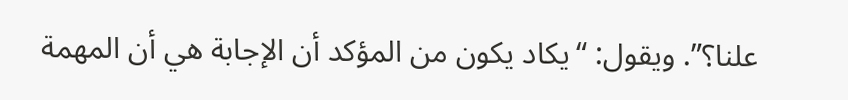علنا؟”. ويقول: “يكاد يكون من المؤكد أن الإجابة هي أن المهمة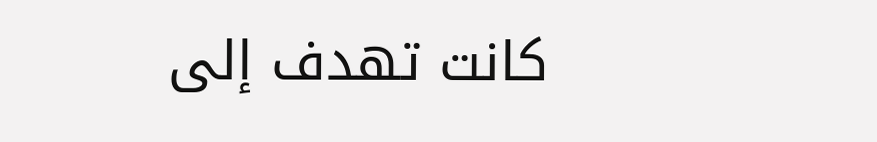كانت تهدف إلى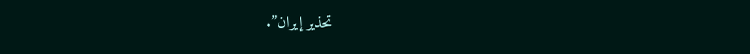تحذير إيران”.